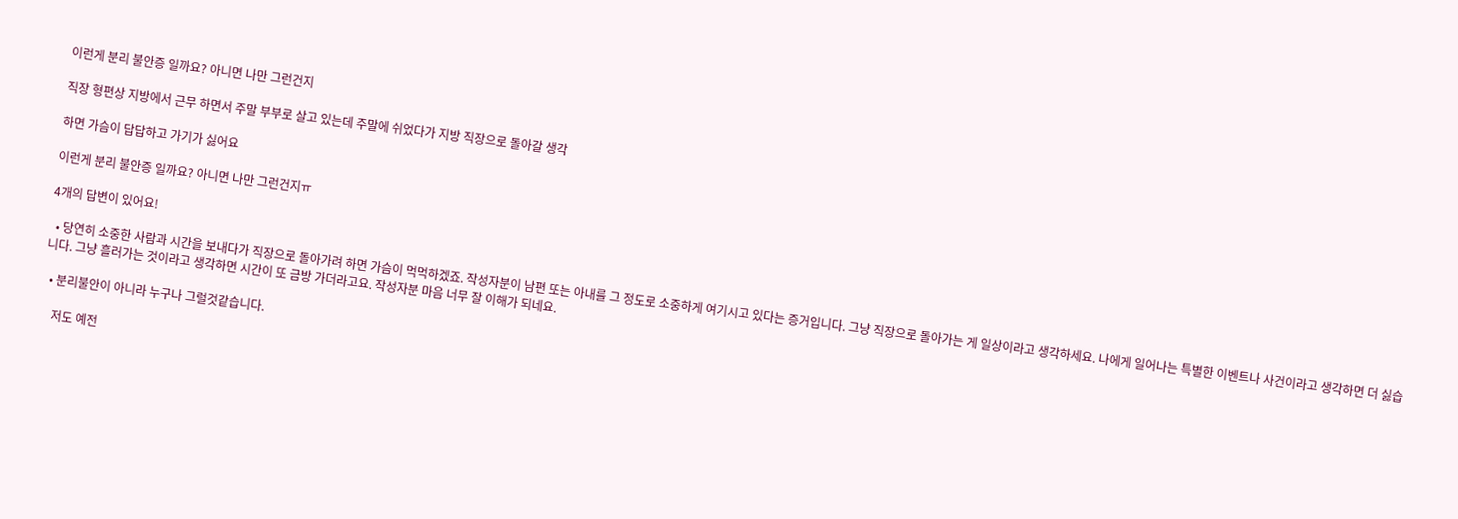이런게 분리 불안증 일까요? 아니면 나만 그런건지

직장 형편상 지방에서 근무 하면서 주말 부부로 살고 있는데 주말에 쉬었다가 지방 직장으로 돌아갈 생각

하면 가슴이 답답하고 가기가 싫어요

이런게 분리 불안증 일까요? 아니면 나만 그런건지ㅠ

4개의 답변이 있어요!

  • 당연히 소중한 사람과 시간을 보내다가 직장으로 돌아가려 하면 가슴이 먹먹하겠죠. 작성자분이 남편 또는 아내를 그 정도로 소중하게 여기시고 있다는 증거입니다. 그냥 직장으로 돌아가는 게 일상이라고 생각하세요. 나에게 일어나는 특별한 이벤트나 사건이라고 생각하면 더 싫습니다. 그냥 흘러가는 것이라고 생각하면 시간이 또 금방 가더라고요. 작성자분 마음 너무 잘 이해가 되네요.

  • 분리불안이 아니라 누구나 그럴것같습니다.

    저도 예전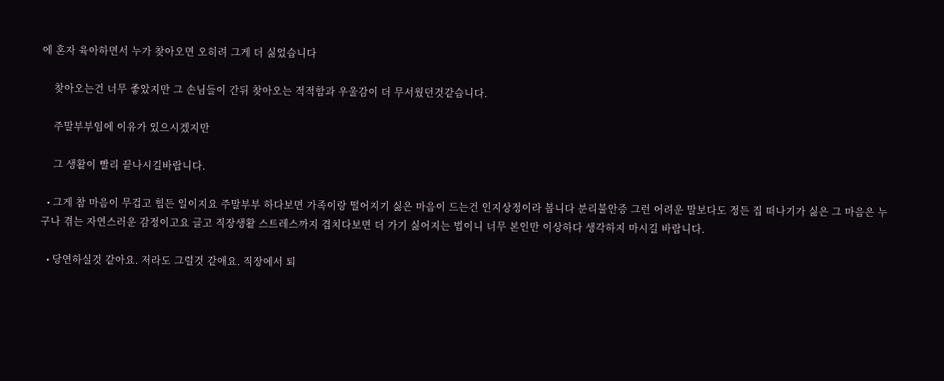에 혼자 육아하면서 누가 찾아오면 오히려 그게 더 싫었습니다

    찾아오는건 너무 좋았지만 그 손님들이 간뒤 찾아오는 적적함과 우울감이 더 무서웠던것같습니다.

    주말부부임에 이유가 있으시겠지만

    그 생활이 빨리 끝나시길바랍니다.

  • 그게 참 마음이 무겁고 힘든 일이지요 주말부부 하다보면 가족이랑 떨어지기 싫은 마음이 드는건 인지상정이라 봅니다 분리불안증 그런 어려운 말보다도 정든 집 떠나기가 싫은 그 마음은 누구나 겪는 자연스러운 감정이고요 글고 직장생활 스트레스까지 겹치다보면 더 가기 싫어지는 법이니 너무 본인만 이상하다 생각하지 마시길 바랍니다.

  • 당연하실것 같아요. 저라도 그럴것 같애요. 직장에서 퇴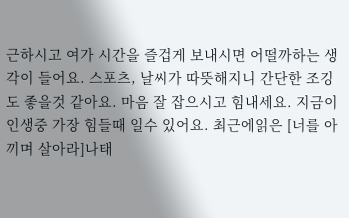근하시고 여가 시간을 즐겁게 보내시면 어떨까하는 생각이 들어요. 스포츠, 날씨가 따뜻해지니 간단한 조깅도 좋을것 같아요. 마음 잘 잡으시고 힘내세요. 지금이 인생중 가장 힘들때 일수 있어요. 최근에읽은 [너를 아끼며 살아라]나태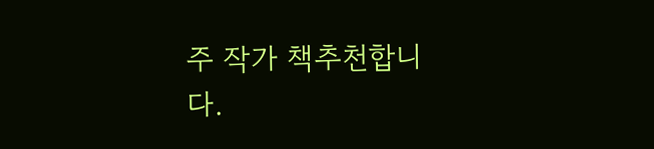주 작가 책추천합니다.